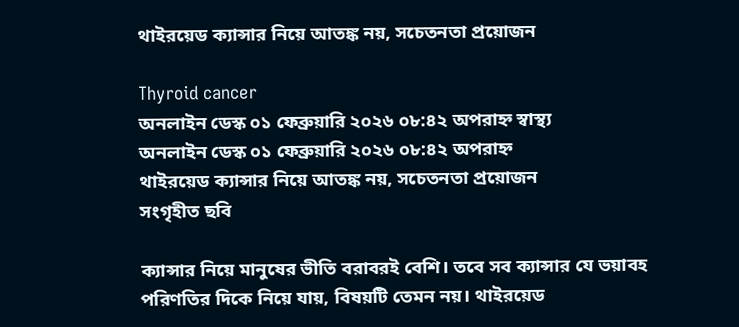থাইরয়েড ক্যান্সার নিয়ে আতঙ্ক নয়, সচেতনতা প্রয়োজন

Thyroid cancer
অনলাইন ডেস্ক ০১ ফেব্রুয়ারি ২০২৬ ০৮:৪২ অপরাহ্ন স্বাস্থ্য
অনলাইন ডেস্ক ০১ ফেব্রুয়ারি ২০২৬ ০৮:৪২ অপরাহ্ন
থাইরয়েড ক্যান্সার নিয়ে আতঙ্ক নয়, সচেতনতা প্রয়োজন
সংগৃহীত ছবি

ক্যান্সার নিয়ে মানুষের ভীতি বরাবরই বেশি। তবে সব ক্যান্সার যে ভয়াবহ পরিণতির দিকে নিয়ে যায়, বিষয়টি তেমন নয়। থাইরয়েড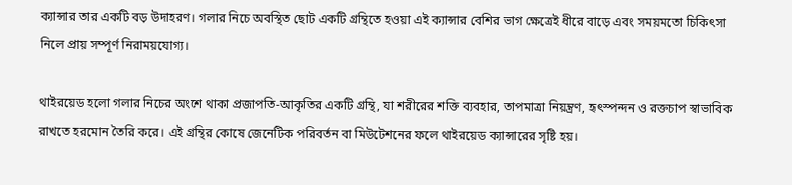ক্যান্সার তার একটি বড় উদাহরণ। গলার নিচে অবস্থিত ছোট একটি গ্রন্থিতে হওয়া এই ক্যান্সার বেশির ভাগ ক্ষেত্রেই ধীরে বাড়ে এবং সময়মতো চিকিৎসা নিলে প্রায় সম্পূর্ণ নিরাময়যোগ্য।

থাইরয়েড হলো গলার নিচের অংশে থাকা প্রজাপতি-আকৃতির একটি গ্রন্থি, যা শরীরের শক্তি ব্যবহার, তাপমাত্রা নিয়ন্ত্রণ, হৃৎস্পন্দন ও রক্তচাপ স্বাভাবিক রাখতে হরমোন তৈরি করে। এই গ্রন্থির কোষে জেনেটিক পরিবর্তন বা মিউটেশনের ফলে থাইরয়েড ক্যান্সারের সৃষ্টি হয়।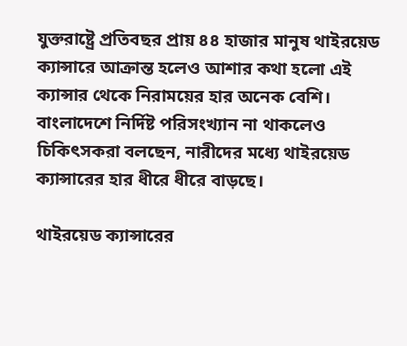যুক্তরাষ্ট্রে প্রতিবছর প্রায় ৪৪ হাজার মানুষ থাইরয়েড ক্যান্সারে আক্রান্ত হলেও আশার কথা হলো এই ক্যান্সার থেকে নিরাময়ের হার অনেক বেশি। বাংলাদেশে নির্দিষ্ট পরিসংখ্যান না থাকলেও চিকিৎসকরা বলছেন, নারীদের মধ্যে থাইরয়েড ক্যান্সারের হার ধীরে ধীরে বাড়ছে।

থাইরয়েড ক্যান্সারের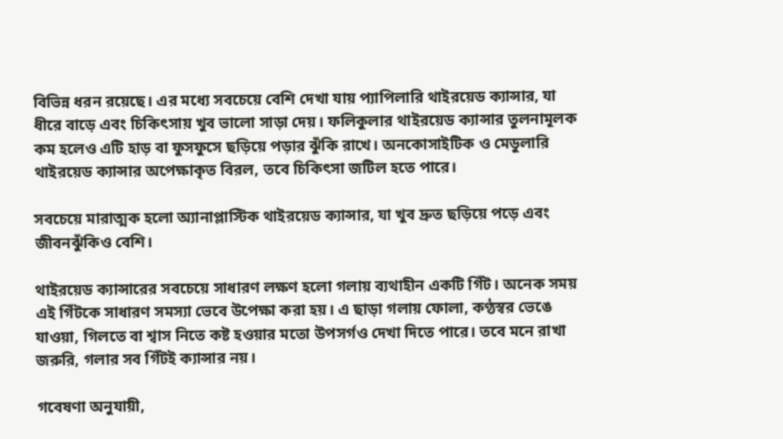বিভিন্ন ধরন রয়েছে। এর মধ্যে সবচেয়ে বেশি দেখা যায় প্যাপিলারি থাইরয়েড ক্যান্সার, যা ধীরে বাড়ে এবং চিকিৎসায় খুব ভালো সাড়া দেয়। ফলিকুলার থাইরয়েড ক্যান্সার তুলনামূলক কম হলেও এটি হাড় বা ফুসফুসে ছড়িয়ে পড়ার ঝুঁকি রাখে। অনকোসাইটিক ও মেডুলারি থাইরয়েড ক্যান্সার অপেক্ষাকৃত বিরল, তবে চিকিৎসা জটিল হতে পারে।

সবচেয়ে মারাত্মক হলো অ্যানাপ্লাস্টিক থাইরয়েড ক্যান্সার, যা খুব দ্রুত ছড়িয়ে পড়ে এবং জীবনঝুঁকিও বেশি।

থাইরয়েড ক্যান্সারের সবচেয়ে সাধারণ লক্ষণ হলো গলায় ব্যথাহীন একটি গিঁট। অনেক সময় এই গিঁটকে সাধারণ সমস্যা ভেবে উপেক্ষা করা হয়। এ ছাড়া গলায় ফোলা, কণ্ঠস্বর ভেঙে যাওয়া, গিলতে বা শ্বাস নিতে কষ্ট হওয়ার মতো উপসর্গও দেখা দিতে পারে। তবে মনে রাখা জরুরি, গলার সব গিঁটই ক্যান্সার নয়।

গবেষণা অনুযায়ী,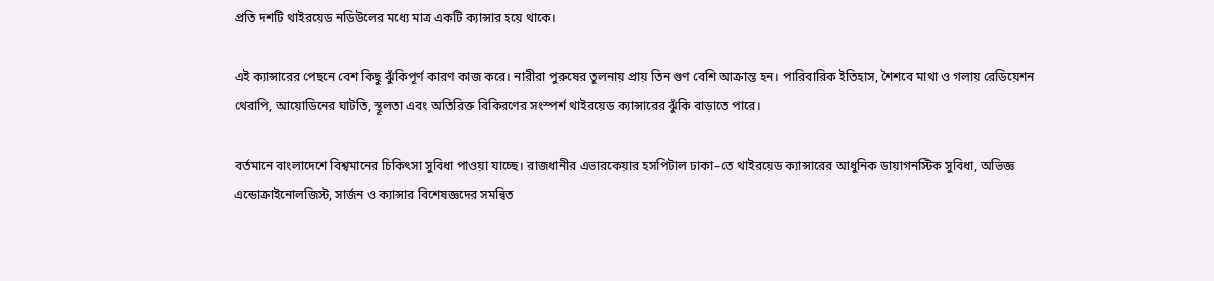প্রতি দশটি থাইরয়েড নডিউলের মধ্যে মাত্র একটি ক্যান্সার হয়ে থাকে।

এই ক্যান্সারের পেছনে বেশ কিছু ঝুঁকিপূর্ণ কারণ কাজ করে। নারীরা পুরুষের তুলনায় প্রায় তিন গুণ বেশি আক্রান্ত হন। পারিবারিক ইতিহাস, শৈশবে মাথা ও গলায় রেডিয়েশন থেরাপি, আয়োডিনের ঘাটতি, স্থূলতা এবং অতিরিক্ত বিকিরণের সংস্পর্শ থাইরয়েড ক্যান্সারের ঝুঁকি বাড়াতে পারে।

বর্তমানে বাংলাদেশে বিশ্বমানের চিকিৎসা সুবিধা পাওয়া যাচ্ছে। রাজধানীর এভারকেয়ার হসপিটাল ঢাকা–তে থাইরয়েড ক্যান্সারের আধুনিক ডায়াগনস্টিক সুবিধা, অভিজ্ঞ এন্ডোক্রাইনোলজিস্ট, সার্জন ও ক্যান্সার বিশেষজ্ঞদের সমন্বিত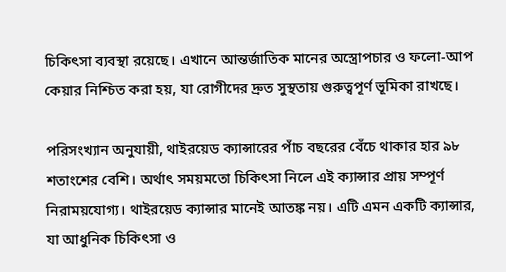চিকিৎসা ব্যবস্থা রয়েছে। এখানে আন্তর্জাতিক মানের অস্ত্রোপচার ও ফলো-আপ কেয়ার নিশ্চিত করা হয়, যা রোগীদের দ্রুত সুস্থতায় গুরুত্বপূর্ণ ভূমিকা রাখছে।

পরিসংখ্যান অনুযায়ী, থাইরয়েড ক্যান্সারের পাঁচ বছরের বেঁচে থাকার হার ৯৮ শতাংশের বেশি। অর্থাৎ সময়মতো চিকিৎসা নিলে এই ক্যান্সার প্রায় সম্পূর্ণ নিরাময়যোগ্য। থাইরয়েড ক্যান্সার মানেই আতঙ্ক নয়। এটি এমন একটি ক্যান্সার, যা আধুনিক চিকিৎসা ও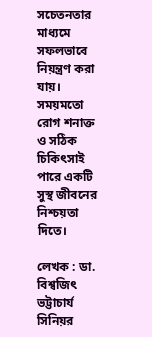সচেতনতার মাধ্যমে সফলভাবে নিয়ন্ত্রণ করা যায়। সময়মতো রোগ শনাক্ত ও সঠিক চিকিৎসাই পারে একটি সুস্থ জীবনের নিশ্চয়তা দিতে।

লেখক : ডা. বিশ্বজিৎ ভট্টাচার্য সিনিয়র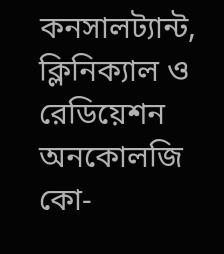কনসালট্যান্ট, ক্লিনিক্যাল ও রেডিয়েশন অনকোলজি  কো-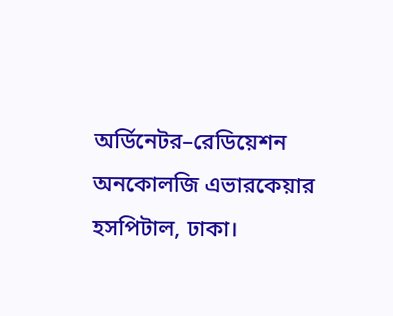অর্ডিনেটর–রেডিয়েশন অনকোলজি এভারকেয়ার হসপিটাল, ঢাকা।